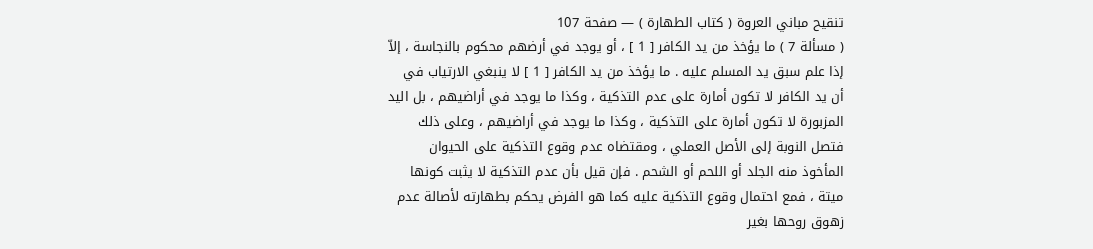تنقيح مباني العروة ( كتاب الطهارة ) — صفحة 107
( مسألة 7 ) ما يؤخذ من يد الكافر [ 1 ] ، أو يوجد في أرضهم محكوم بالنجاسة ، إلاّ إذا علم سبق يد المسلم عليه . ما يؤخذ من يد الكافر [ 1 ] لا ينبغي الارتياب في أن يد الكافر لا تكون أمارة على عدم التذكية ، وكذا ما يوجد في أراضيهم ، بل اليد المزبورة لا تكون أمارة على التذكية ، وكذا ما يوجد في أراضيهم ، وعلى ذلك فتصل النوبة إلى الأصل العملي ، ومقتضاه عدم وقوع التذكية على الحيوان المأخوذ منه الجلد أو اللحم أو الشحم . فإن قيل بأن عدم التذكية لا يثبت كونها ميتة ، فمع احتمال وقوع التذكية عليه كما هو الفرض يحكم بطهارته لأصالة عدم زهوق روحها بغير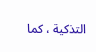التذكية ، كما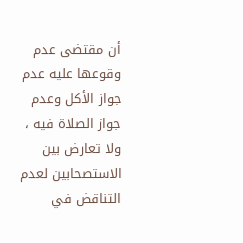أن مقتضى عدم وقوعها عليه عدم جواز الأكل وعدم جواز الصلاة فيه ، ولا تعارض بين الاستصحابين لعدم التناقض في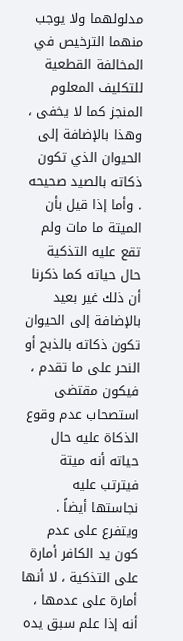مدلولهما ولا يوجب منهما الترخيص في المخالفة القطعية للتكليف المعلوم المنجز كما لا يخفى ، وهذا بالإضافة إلى الحيوان الذي تكون ذكاته بالصيد صحيحه . وأما إذا قيل بأن الميتة ما مات ولم تقع عليه التذكية حال حياته كما ذكرنا أن ذلك غير بعيد بالإضافة إلى الحيوان تكون ذكاته بالذبح أو النحر على ما تقدم ، فيكون مقتضى استصحاب عدم وقوع الذكاة عليه حال حياته أنه ميتة فيترتب عليه نجاستها أيضاً . ويتفرع على عدم كون يد الكافر أمارة على التذكية ، لا أنها أمارة على عدمها ، أنه إذا علم سبق يده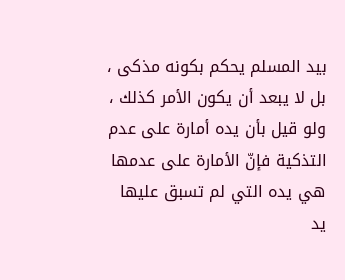بيد المسلم يحكم بكونه مذكى ، بل لا يبعد أن يكون الأمر كذلك ، ولو قيل بأن يده أمارة على عدم التذكية فإنّ الأمارة على عدمها هي يده التي لم تسبق عليها يد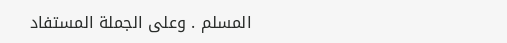المسلم . وعلى الجملة المستفاد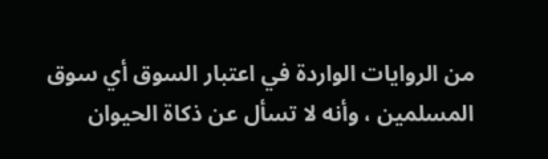من الروايات الواردة في اعتبار السوق أي سوق المسلمين ، وأنه لا تسأل عن ذكاة الحيوان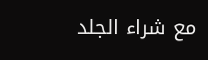مع شراء الجلد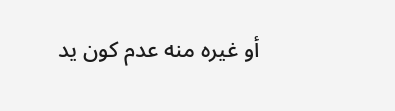أو غيره منه عدم كون يد